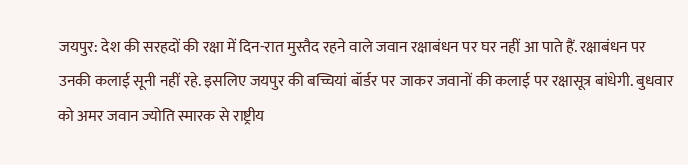जयपुर: देश की सरहदों की रक्षा में दिन-रात मुस्तैद रहने वाले जवान रक्षाबंधन पर घर नहीं आ पाते हैं. रक्षाबंधन पर उनकी कलाई सूनी नहीं रहे. इसलिए जयपुर की बच्चियां बॉर्डर पर जाकर जवानों की कलाई पर रक्षासूत्र बांधेगी. बुधवार को अमर जवान ज्योति स्मारक से राष्ट्रीय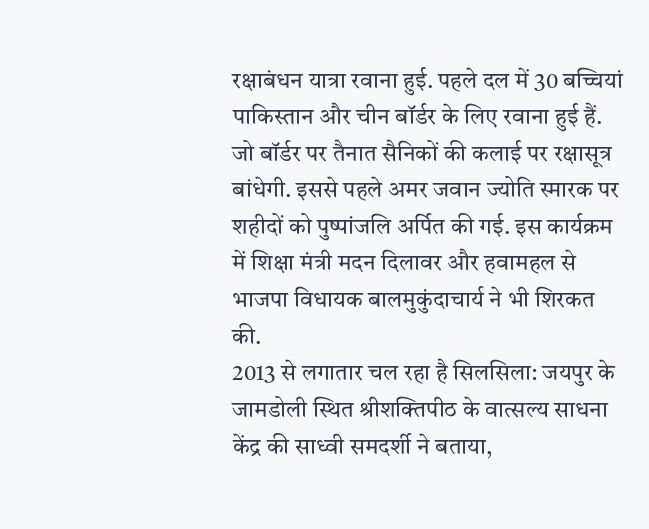रक्षाबंधन यात्रा रवाना हुई. पहले दल में 30 बच्चियां पाकिस्तान और चीन बॉर्डर के लिए रवाना हुई हैं. जो बॉर्डर पर तैनात सैनिकों की कलाई पर रक्षासूत्र बांधेगी. इससे पहले अमर जवान ज्योति स्मारक पर शहीदों को पुष्पांजलि अर्पित की गई. इस कार्यक्रम में शिक्षा मंत्री मदन दिलावर और हवामहल से भाजपा विधायक बालमुकुंदाचार्य ने भी शिरकत की.
2013 से लगातार चल रहा है सिलसिला: जयपुर के जामडोली स्थित श्रीशक्तिपीठ के वात्सल्य साधना केंद्र की साध्वी समदर्शी ने बताया,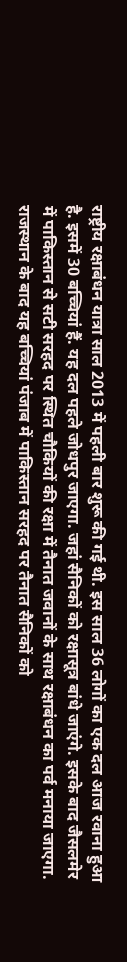राष्ट्रीय रक्षाबंधन यात्रा साल 2013 में पहली बार शुरू की गई थी. इस साल 36 लोगों का एक दल आज रवाना हुआ है. इसमें 30 बच्चियां हैं. यह दल पहले जोधपुर जाएगा. जहां सैनिकों को रक्षासूत्र बांधे जाएंगे. इसके बाद जैसलमेर में पाकिस्तान से सटी सरहद पर स्थित चौकियों की रक्षा में तैनात जवानों के साथ रक्षाबंधन का पर्व मनाया जाएगा. राजस्थान के बाद यह बच्चियां पंजाब में पाकिस्तान सरहद पर तैनात सैनिकों को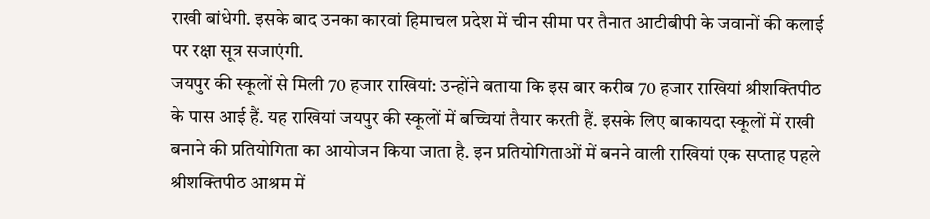राखी बांधेगी. इसके बाद उनका कारवां हिमाचल प्रदेश में चीन सीमा पर तैनात आटीबीपी के जवानों की कलाई पर रक्षा सूत्र सजाएंगी.
जयपुर की स्कूलों से मिली 70 हजार राखियां: उन्होंने बताया कि इस बार करीब 70 हजार राखियां श्रीशक्तिपीठ के पास आई हैं. यह राखियां जयपुर की स्कूलों में बच्चियां तैयार करती हैं. इसके लिए बाकायदा स्कूलों में राखी बनाने की प्रतियोगिता का आयोजन किया जाता है. इन प्रतियोगिताओं में बनने वाली राखियां एक सप्ताह पहले श्रीशक्तिपीठ आश्रम में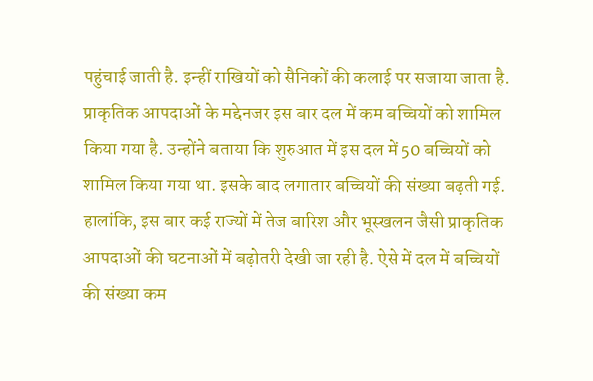पहुंचाई जाती है. इन्हीं राखियों को सैनिकों की कलाई पर सजाया जाता है.
प्राकृतिक आपदाओं के मद्देनजर इस बार दल में कम बच्चियों को शामिल किया गया है. उन्होंने बताया कि शुरुआत में इस दल में 50 बच्चियों को शामिल किया गया था. इसके बाद लगातार बच्चियों की संख्या बढ़ती गई. हालांकि, इस बार कई राज्यों में तेज बारिश और भूस्खलन जैसी प्राकृतिक आपदाओं की घटनाओं में बढ़ोतरी देखी जा रही है. ऐसे में दल में बच्चियों की संख्या कम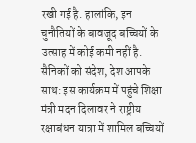रखी गई है. हालांकि, इन चुनौतियों के बावजूद बच्चियों के उत्साह में कोई कमी नहीं है.
सैनिकों को संदेश, देश आपके साथ: इस कार्यक्रम में पहुंचे शिक्षा मंत्री मदन दिलावर ने राष्ट्रीय रक्षाबंधन यात्रा में शामिल बच्चियों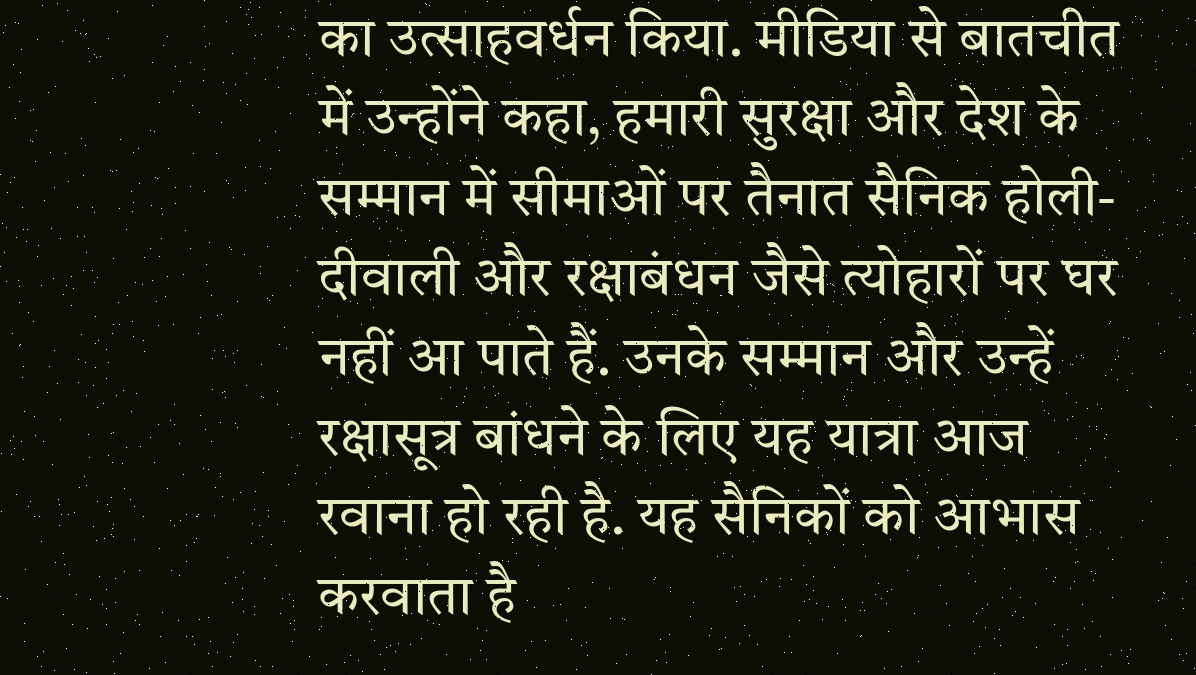का उत्साहवर्धन किया. मीडिया से बातचीत में उन्होंने कहा, हमारी सुरक्षा और देश के सम्मान में सीमाओं पर तैनात सैनिक होली-दीवाली और रक्षाबंधन जैसे त्योहारों पर घर नहीं आ पाते हैं. उनके सम्मान और उन्हें रक्षासूत्र बांधने के लिए यह यात्रा आज रवाना हो रही है. यह सैनिकों को आभास करवाता है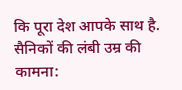कि पूरा देश आपके साथ है.
सैनिकों की लंबी उम्र की कामना: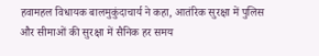हवामहल विधायक बालमुकुंदाचार्य ने कहा, आतंरिक सुरक्षा में पुलिस और सीमाओं की सुरक्षा में सैनिक हर समय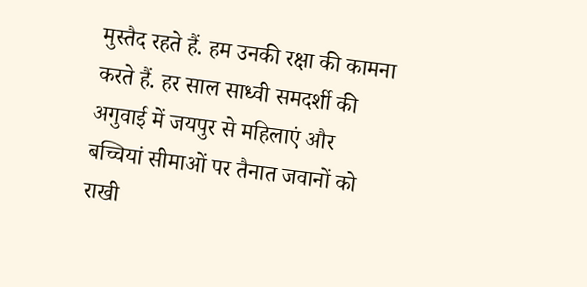मुस्तैद रहते हैं. हम उनकी रक्षा की कामना करते हैं. हर साल साध्वी समदर्शी की अगुवाई में जयपुर से महिलाएं और बच्चियां सीमाओं पर तैनात जवानों को राखी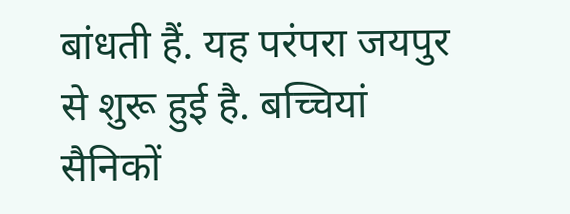बांधती हैं. यह परंपरा जयपुर से शुरू हुई है. बच्चियां सैनिकों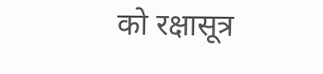को रक्षासूत्र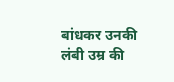बांधकर उनकी लंबी उम्र की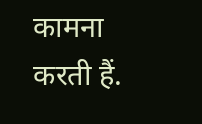कामना करती हैं.